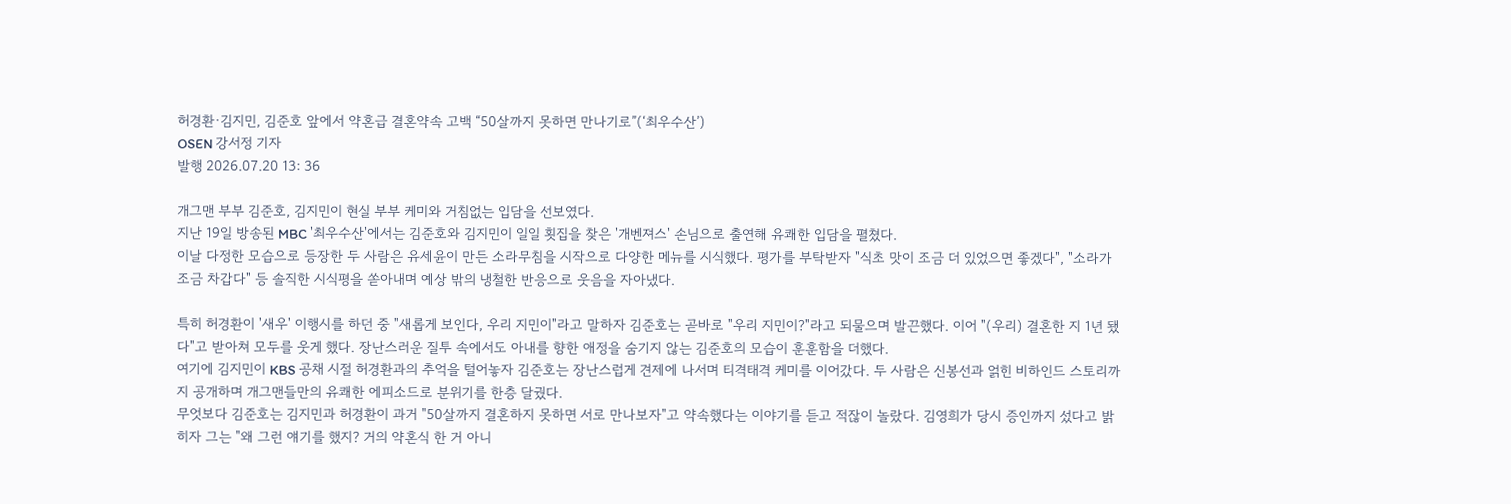허경환·김지민, 김준호 앞에서 약혼급 결혼약속 고백 “50살까지 못하면 만나기로”(‘최우수산’)
OSEN 강서정 기자
발행 2026.07.20 13: 36

개그맨 부부 김준호, 김지민이 현실 부부 케미와 거침없는 입담을 선보였다.
지난 19일 방송된 MBC '최우수산'에서는 김준호와 김지민이 일일 횟집을 찾은 '개벤져스' 손님으로 출연해 유쾌한 입담을 펼쳤다.
이날 다정한 모습으로 등장한 두 사람은 유세윤이 만든 소라무침을 시작으로 다양한 메뉴를 시식했다. 평가를 부탁받자 "식초 맛이 조금 더 있었으면 좋겠다", "소라가 조금 차갑다" 등 솔직한 시식평을 쏟아내며 예상 밖의 냉철한 반응으로 웃음을 자아냈다.

특히 허경환이 '새우' 이행시를 하던 중 "새롭게 보인다, 우리 지민이"라고 말하자 김준호는 곧바로 "우리 지민이?"라고 되물으며 발끈했다. 이어 "(우리) 결혼한 지 1년 됐다"고 받아쳐 모두를 웃게 했다. 장난스러운 질투 속에서도 아내를 향한 애정을 숨기지 않는 김준호의 모습이 훈훈함을 더했다.
여기에 김지민이 KBS 공채 시절 허경환과의 추억을 털어놓자 김준호는 장난스럽게 견제에 나서며 티격태격 케미를 이어갔다. 두 사람은 신봉선과 얽힌 비하인드 스토리까지 공개하며 개그맨들만의 유쾌한 에피소드로 분위기를 한층 달궜다.
무엇보다 김준호는 김지민과 허경환이 과거 "50살까지 결혼하지 못하면 서로 만나보자"고 약속했다는 이야기를 듣고 적잖이 놀랐다. 김영희가 당시 증인까지 섰다고 밝히자 그는 "왜 그런 얘기를 했지? 거의 약혼식 한 거 아니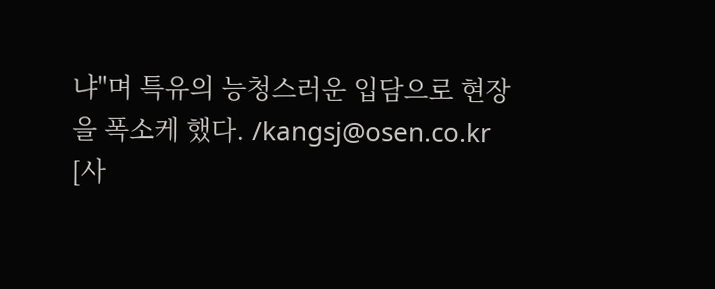냐"며 특유의 능청스러운 입담으로 현장을 폭소케 했다. /kangsj@osen.co.kr
[사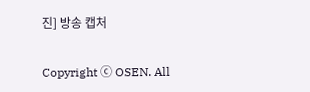진] 방송 캡처

Copyright ⓒ OSEN. All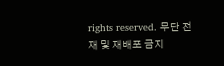rights reserved. 무단 전재 및 재배포 금지